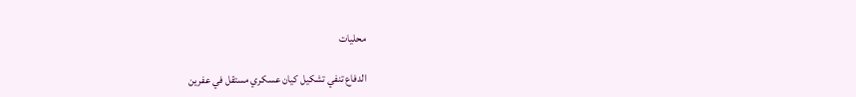محليات

الدفاع تنفي تشكيل كيان عسكري مستقل في عفرين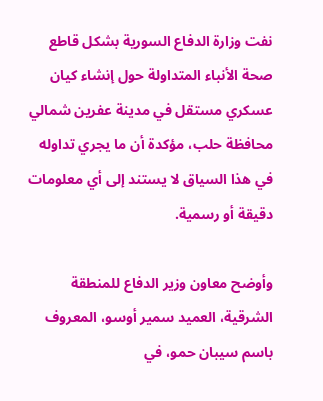نفت وزارة الدفاع السورية بشكل قاطع صحة الأنباء المتداولة حول إنشاء كيان عسكري مستقل في مدينة عفرين شمالي محافظة حلب، مؤكدة أن ما يجري تداوله في هذا السياق لا يستند إلى أي معلومات دقيقة أو رسمية.

وأوضح معاون وزير الدفاع للمنطقة الشرقية، العميد سمير أوسو، المعروف باسم سيبان حمو، في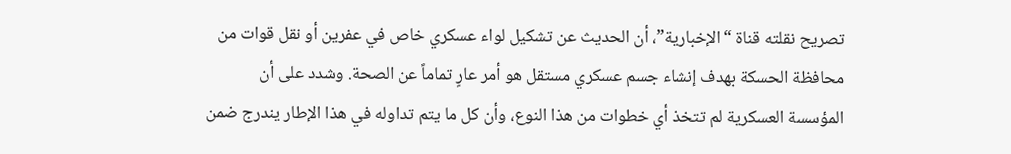تصريح نقلته قناة “الإخبارية”، أن الحديث عن تشكيل لواء عسكري خاص في عفرين أو نقل قوات من محافظة الحسكة بهدف إنشاء جسم عسكري مستقل هو أمر عارٍ تماماً عن الصحة. وشدد على أن المؤسسة العسكرية لم تتخذ أي خطوات من هذا النوع، وأن كل ما يتم تداوله في هذا الإطار يندرج ضمن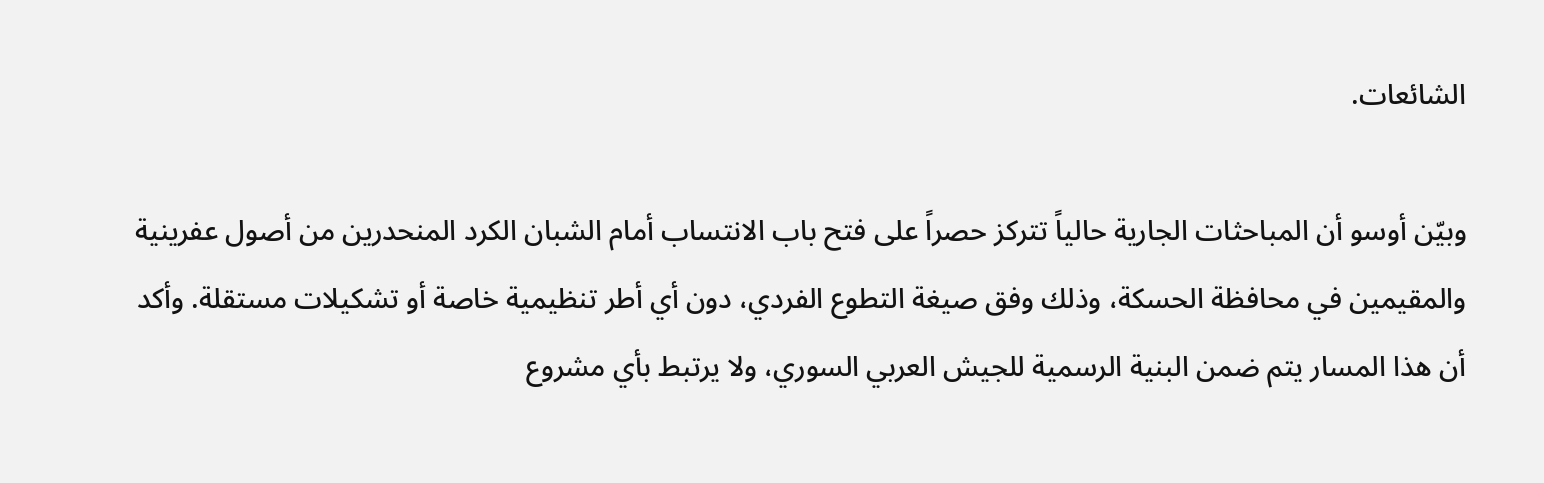الشائعات.

وبيّن أوسو أن المباحثات الجارية حالياً تتركز حصراً على فتح باب الانتساب أمام الشبان الكرد المنحدرين من أصول عفرينية والمقيمين في محافظة الحسكة، وذلك وفق صيغة التطوع الفردي، دون أي أطر تنظيمية خاصة أو تشكيلات مستقلة. وأكد أن هذا المسار يتم ضمن البنية الرسمية للجيش العربي السوري، ولا يرتبط بأي مشروع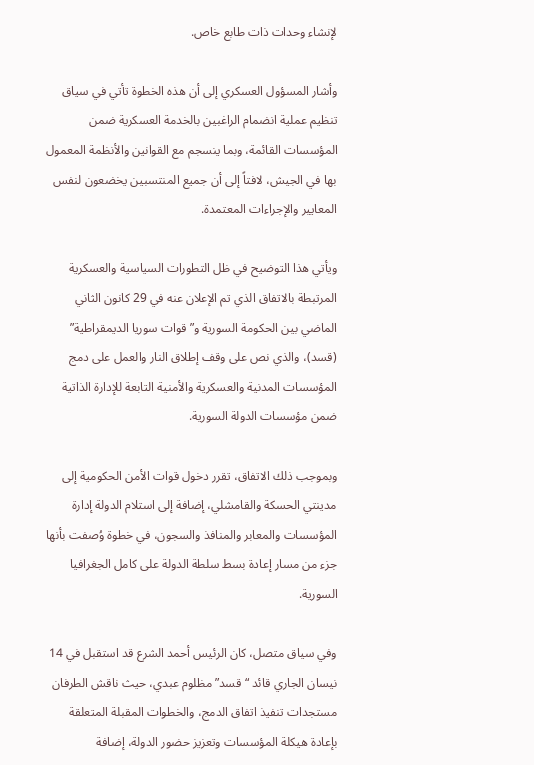لإنشاء وحدات ذات طابع خاص.

وأشار المسؤول العسكري إلى أن هذه الخطوة تأتي في سياق تنظيم عملية انضمام الراغبين بالخدمة العسكرية ضمن المؤسسات القائمة، وبما ينسجم مع القوانين والأنظمة المعمول بها في الجيش، لافتاً إلى أن جميع المنتسبين يخضعون لنفس المعايير والإجراءات المعتمدة.

ويأتي هذا التوضيح في ظل التطورات السياسية والعسكرية المرتبطة بالاتفاق الذي تم الإعلان عنه في 29 كانون الثاني الماضي بين الحكومة السورية و”قوات سوريا الديمقراطية” (قسد)، والذي نص على وقف إطلاق النار والعمل على دمج المؤسسات المدنية والعسكرية والأمنية التابعة للإدارة الذاتية ضمن مؤسسات الدولة السورية.

وبموجب ذلك الاتفاق، تقرر دخول قوات الأمن الحكومية إلى مدينتي الحسكة والقامشلي، إضافة إلى استلام الدولة إدارة المؤسسات والمعابر والمنافذ والسجون، في خطوة وُصفت بأنها جزء من مسار إعادة بسط سلطة الدولة على كامل الجغرافيا السورية.

وفي سياق متصل، كان الرئيس أحمد الشرع قد استقبل في 14 نيسان الجاري قائد “قسد” مظلوم عبدي، حيث ناقش الطرفان مستجدات تنفيذ اتفاق الدمج، والخطوات المقبلة المتعلقة بإعادة هيكلة المؤسسات وتعزيز حضور الدولة، إضافة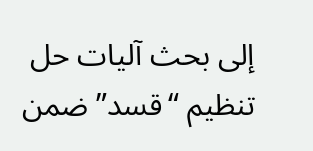إلى بحث آليات حل تنظيم “قسد” ضمن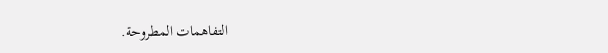التفاهمات المطروحة.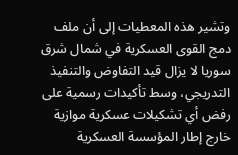وتشير هذه المعطيات إلى أن ملف دمج القوى العسكرية في شمال شرق سوريا لا يزال قيد التفاوض والتنفيذ التدريجي، وسط تأكيدات رسمية على رفض أي تشكيلات عسكرية موازية خارج إطار المؤسسة العسكرية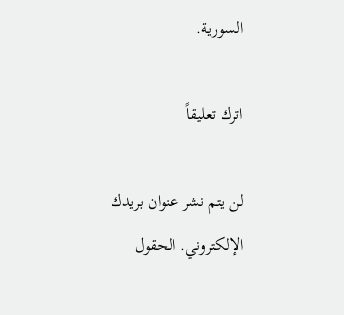السورية.

اترك تعليقاً

لن يتم نشر عنوان بريدك الإلكتروني. الحقول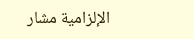الإلزامية مشار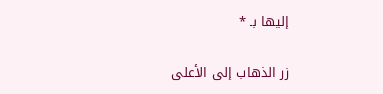إليها بـ *

زر الذهاب إلى الأعلى